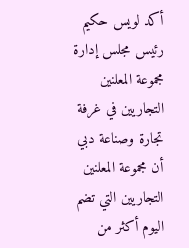أكد لويس حكيم رئيس مجلس إدارة مجموعة المعلنين التجاريين في غرفة تجارة وصناعة دبي أن مجموعة المعلنين التجاريين التي تضم اليوم أكثر من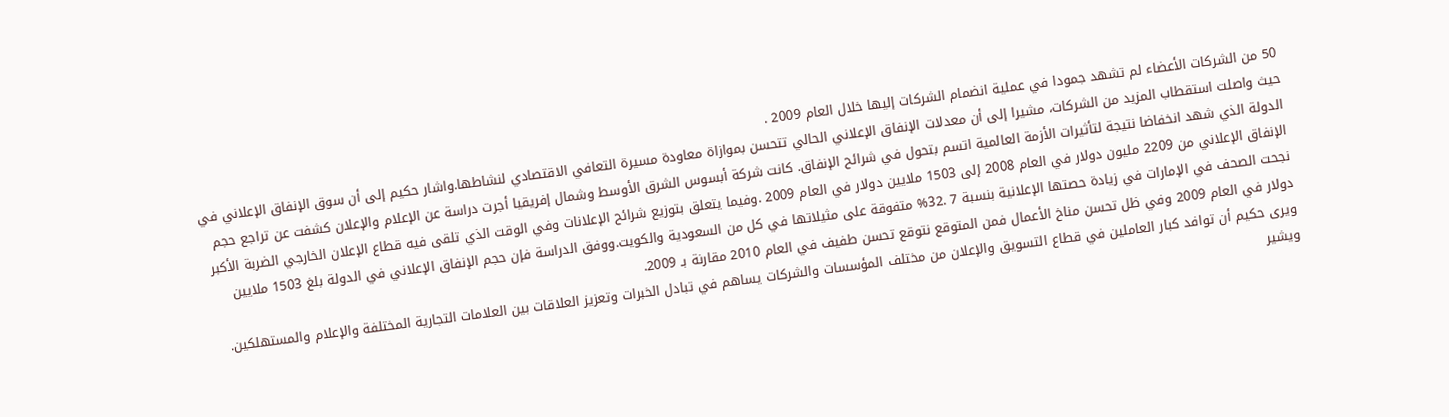50 من الشركات الأعضاء لم تشهد جمودا في عملية انضمام الشركات إليها خلال العام 2009 .
حيث واصلت استقطاب المزيد من الشركات، مشيرا إلى أن معدلات الإنفاق الإعلاني الحالي تتحسن بموازاة معاودة مسيرة التعافي الاقتصادي لنشاطها.واشار حكيم إلى أن سوق الإنفاق الإعلاني في الدولة الذي شهد انخفاضا نتيجة لتأثيرات الأزمة العالمية اتسم بتحول في شرائح الإنفاق. كانت شركة أبسوس الشرق الأوسط وشمال إفريقيا أجرت دراسة عن الإعلام والإعلان كشفت عن تراجع حجم الإنفاق الإعلاني من 2209 مليون دولار في العام 2008 إلى 1503 ملايين دولار في العام 2009 .وفيما يتعلق بتوزيع شرائح الإعلانات وفي الوقت الذي تلقى فيه قطاع الإعلان الخارجي الضربة الأكبر نجحت الصحف في الإمارات في زيادة حصتها الإعلانية بنسبة 7 .32% متفوقة على مثيلاتها في كل من السعودية والكويت.ووفق الدراسة فإن حجم الإنفاق الإعلاني في الدولة بلغ 1503 ملايين دولار في العام 2009 وفي ظل تحسن مناخ الأعمال فمن المتوقع نتوقع تحسن طفيف في العام 2010 مقارنة بـ 2009.
ويرى حكيم أن توافد كبار العاملين في قطاع التسويق والإعلان من مختلف المؤسسات والشركات يساهم في تبادل الخبرات وتعزيز العلاقات بين العلامات التجارية المختلفة والإعلام والمستهلكين.
ويشير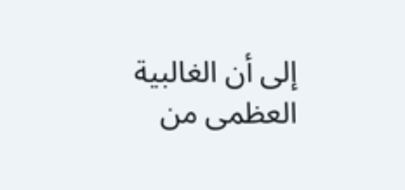إلى أن الغالبية العظمى من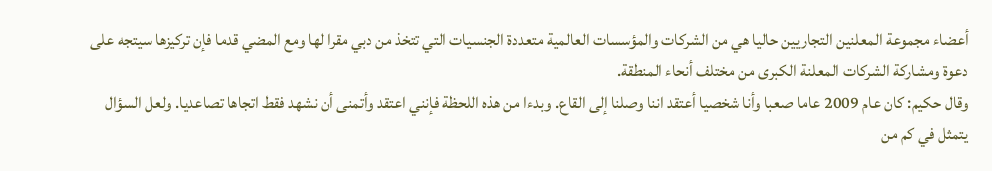أعضاء مجموعة المعلنين التجاريين حاليا هي من الشركات والمؤسسات العالمية متعددة الجنسيات التي تتخذ من دبي مقرا لها ومع المضي قدما فإن تركيزها سيتجه على دعوة ومشاركة الشركات المعلنة الكبرى من مختلف أنحاء المنطقة.
وقال حكيم: كان عام 2009 عاما صعبا وأنا شخصيا أعتقد اننا وصلنا إلى القاع. وبدءا من هذه اللحظة فإنني اعتقد وأتمنى أن نشهد فقط اتجاها تصاعديا. ولعل السؤال يتمثل في كم من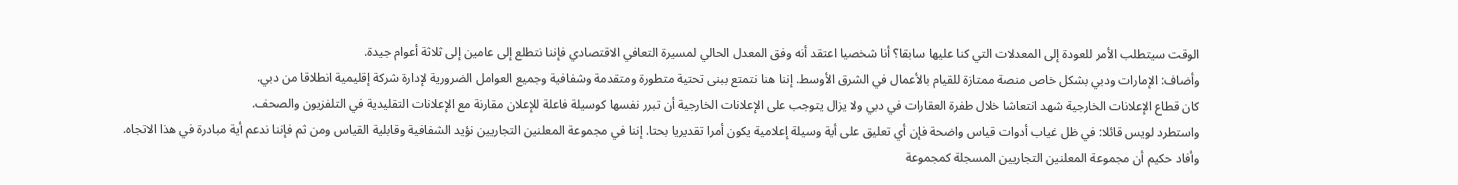الوقت سيتطلب الأمر للعودة إلى المعدلات التي كنا عليها سابقا؟ أنا شخصيا اعتقد أنه وفق المعدل الحالي لمسيرة التعافي الاقتصادي فإننا نتطلع إلى عامين إلى ثلاثة أعوام جيدة.
وأضاف: الإمارات ودبي بشكل خاص منصة ممتازة للقيام بالأعمال في الشرق الأوسط. إننا هنا نتمتع ببنى تحتية متطورة ومتقدمة وشفافية وجميع العوامل الضرورية لإدارة شركة إقليمية انطلاقا من دبي.
كان قطاع الإعلانات الخارجية شهد انتعاشا خلال طفرة العقارات في دبي ولا يزال يتوجب على الإعلانات الخارجية أن تبرر نفسها كوسيلة فاعلة للإعلان مقارنة مع الإعلانات التقليدية في التلفزيون والصحف.
واستطرد لويس قائلا: في ظل غياب أدوات قياس واضحة فإن أي تعليق على أية وسيلة إعلامية يكون أمرا تقديريا بحتا. إننا في مجموعة المعلنين التجاريين نؤيد الشفافية وقابلية القياس ومن ثم فإننا ندعم أية مبادرة في هذا الاتجاه.
وأفاد حكيم أن مجموعة المعلنين التجاريين المسجلة كمجموعة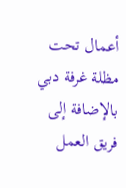أعمال تحت مظلة غرفة دبي بالإضافة إلى فريق العمل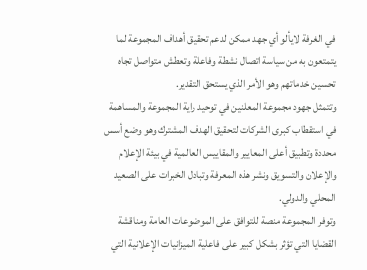في الغرفة لايألو أي جهد ممكن لدعم تحقيق أهداف المجموعة لما يتمتعون به من سياسة اتصال نشطة وفاعلة وتعطش متواصل تجاه تحسين خدماتهم وهو الأمر الذي يستحق التقدير.
وتتمثل جهود مجموعة المعلنين في توحيد راية المجموعة والمساهمة في استقطاب كبرى الشركات لتحقيق الهدف المشترك وهو وضع أسس محددة وتطبيق أعلى المعايير والمقاييس العالمية في بيئة الإعلام والإعلان والتسويق ونشر هذه المعرفة وتبادل الخبرات على الصعيد المحلي والدولي.
وتوفر المجموعة منصة للتوافق على الموضوعات العامة ومناقشة القضايا التي تؤثر بشكل كبير على فاعلية الميزانيات الإعلانية التي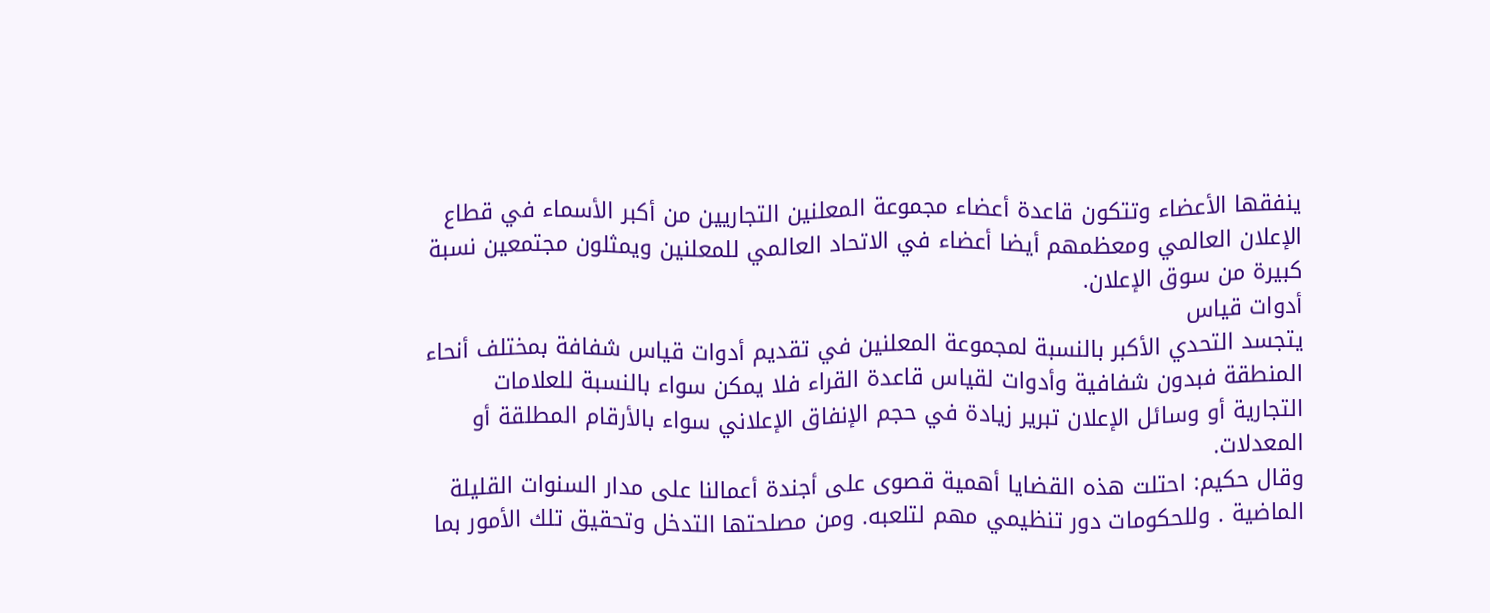ينفقها الأعضاء وتتكون قاعدة أعضاء مجموعة المعلنين التجاريين من أكبر الأسماء في قطاع الإعلان العالمي ومعظمهم أيضا أعضاء في الاتحاد العالمي للمعلنين ويمثلون مجتمعين نسبة كبيرة من سوق الإعلان.
أدوات قياس
يتجسد التحدي الأكبر بالنسبة لمجموعة المعلنين في تقديم أدوات قياس شفافة بمختلف أنحاء المنطقة فبدون شفافية وأدوات لقياس قاعدة القراء فلا يمكن سواء بالنسبة للعلامات التجارية أو وسائل الإعلان تبرير زيادة في حجم الإنفاق الإعلاني سواء بالأرقام المطلقة أو المعدلات.
وقال حكيم: احتلت هذه القضايا أهمية قصوى على أجندة أعمالنا على مدار السنوات القليلة الماضية . وللحكومات دور تنظيمي مهم لتلعبه. ومن مصلحتها التدخل وتحقيق تلك الأمور بما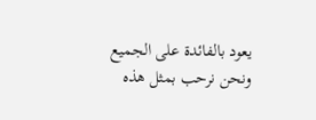يعود بالفائدة على الجميع ونحن نرحب بمثل هذه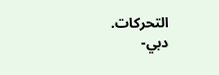التحركات.
دبي-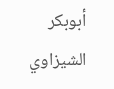أبوبكر الشيزاوي